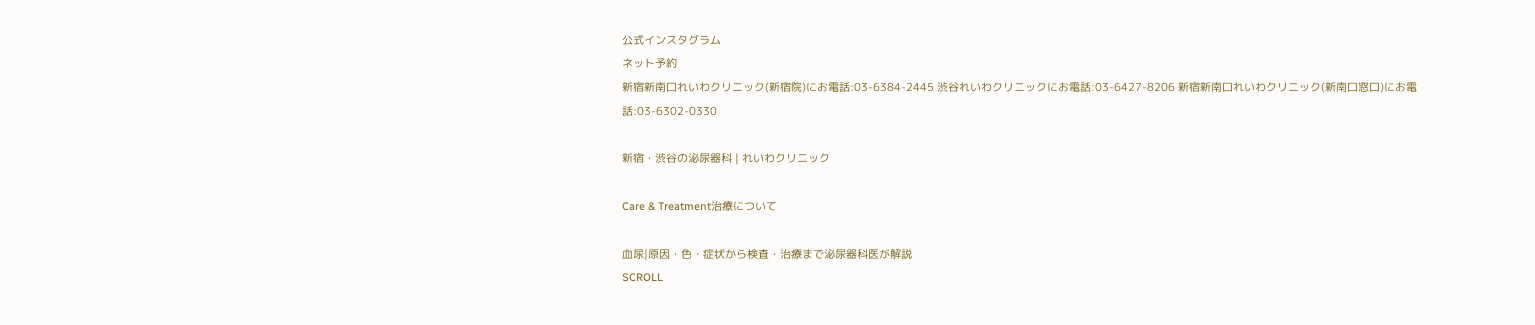公式インスタグラム
ネット予約
新宿新南口れいわクリニック(新宿院)にお電話:03-6384-2445 渋谷れいわクリニックにお電話:03-6427-8206 新宿新南口れいわクリニック(新南口窓口)にお電話:03-6302-0330

新宿・渋谷の泌尿器科 | れいわクリニック

Care & Treatment治療について

血尿|原因・色・症状から検査・治療まで泌尿器科医が解説
SCROLL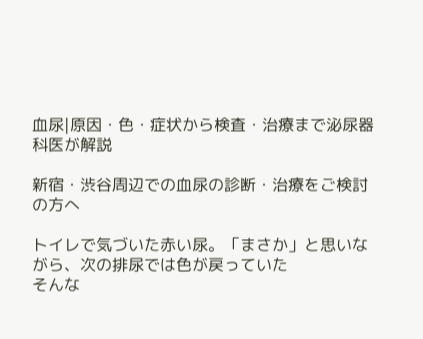血尿|原因・色・症状から検査・治療まで泌尿器科医が解説

新宿・渋谷周辺での血尿の診断・治療をご検討の方へ

トイレで気づいた赤い尿。「まさか」と思いながら、次の排尿では色が戻っていた
そんな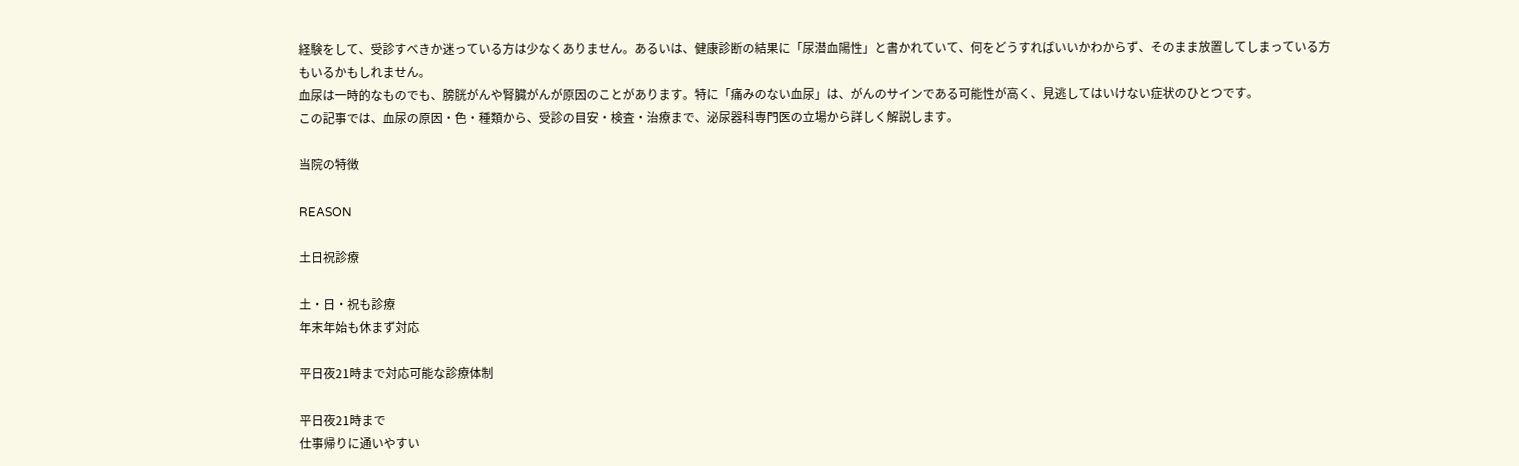経験をして、受診すべきか迷っている方は少なくありません。あるいは、健康診断の結果に「尿潜血陽性」と書かれていて、何をどうすればいいかわからず、そのまま放置してしまっている方もいるかもしれません。
血尿は一時的なものでも、膀胱がんや腎臓がんが原因のことがあります。特に「痛みのない血尿」は、がんのサインである可能性が高く、見逃してはいけない症状のひとつです。
この記事では、血尿の原因・色・種類から、受診の目安・検査・治療まで、泌尿器科専門医の立場から詳しく解説します。

当院の特徴

REASON

土日祝診療

土・日・祝も診療
年末年始も休まず対応

平日夜21時まで対応可能な診療体制

平日夜21時まで
仕事帰りに通いやすい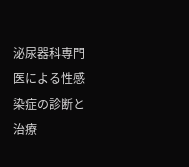泌尿器科専門医による性感染症の診断と治療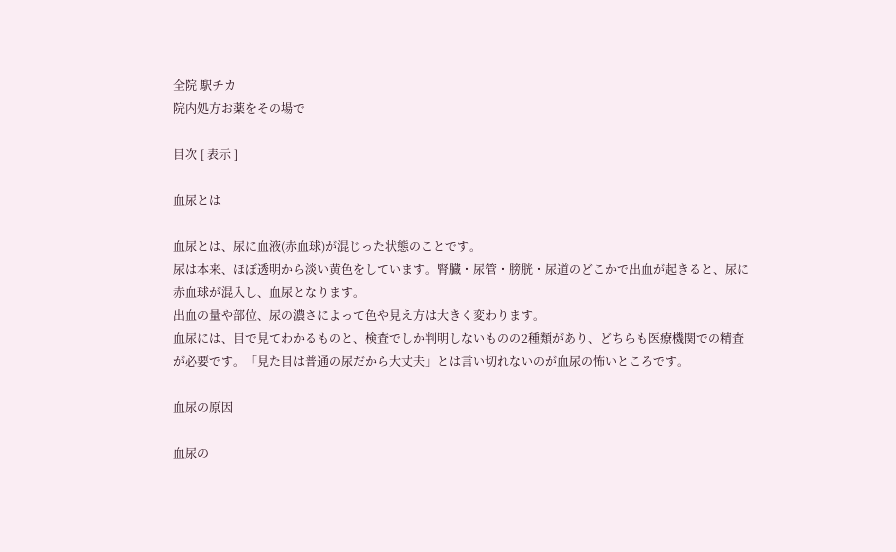全院 駅チカ
院内処方お薬をその場で

目次 [ 表示 ]

血尿とは

血尿とは、尿に血液(赤血球)が混じった状態のことです。
尿は本来、ほぼ透明から淡い黄色をしています。腎臓・尿管・膀胱・尿道のどこかで出血が起きると、尿に赤血球が混入し、血尿となります。
出血の量や部位、尿の濃さによって色や見え方は大きく変わります。
血尿には、目で見てわかるものと、検査でしか判明しないものの2種類があり、どちらも医療機関での精査が必要です。「見た目は普通の尿だから大丈夫」とは言い切れないのが血尿の怖いところです。

血尿の原因

血尿の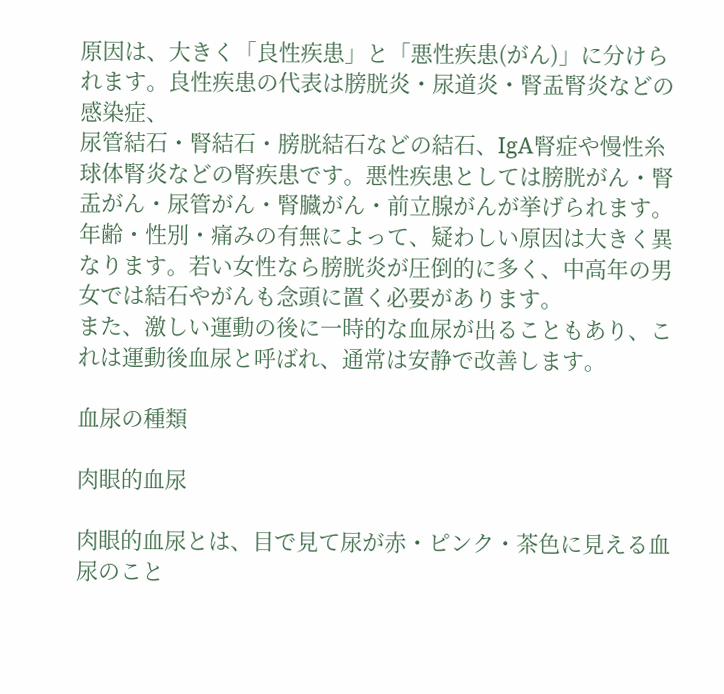原因は、大きく「良性疾患」と「悪性疾患(がん)」に分けられます。良性疾患の代表は膀胱炎・尿道炎・腎盂腎炎などの感染症、
尿管結石・腎結石・膀胱結石などの結石、IgA腎症や慢性糸球体腎炎などの腎疾患です。悪性疾患としては膀胱がん・腎盂がん・尿管がん・腎臓がん・前立腺がんが挙げられます。
年齢・性別・痛みの有無によって、疑わしい原因は大きく異なります。若い女性なら膀胱炎が圧倒的に多く、中高年の男女では結石やがんも念頭に置く必要があります。
また、激しい運動の後に一時的な血尿が出ることもあり、これは運動後血尿と呼ばれ、通常は安静で改善します。

血尿の種類

肉眼的血尿

肉眼的血尿とは、目で見て尿が赤・ピンク・茶色に見える血尿のこと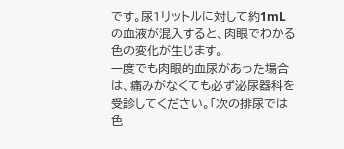です。尿1リットルに対して約1mLの血液が混入すると、肉眼でわかる色の変化が生じます。
一度でも肉眼的血尿があった場合は、痛みがなくても必ず泌尿器科を受診してください。「次の排尿では色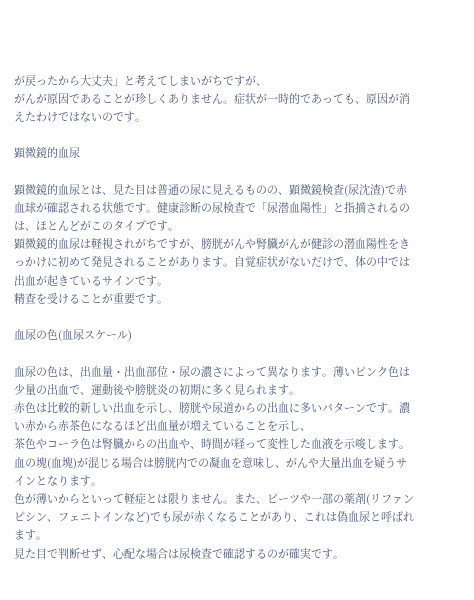が戻ったから大丈夫」と考えてしまいがちですが、
がんが原因であることが珍しくありません。症状が一時的であっても、原因が消えたわけではないのです。

顕微鏡的血尿

顕微鏡的血尿とは、見た目は普通の尿に見えるものの、顕微鏡検査(尿沈渣)で赤血球が確認される状態です。健康診断の尿検査で「尿潜血陽性」と指摘されるのは、ほとんどがこのタイプです。
顕微鏡的血尿は軽視されがちですが、膀胱がんや腎臓がんが健診の潜血陽性をきっかけに初めて発見されることがあります。自覚症状がないだけで、体の中では出血が起きているサインです。
精査を受けることが重要です。

血尿の色(血尿スケール)

血尿の色は、出血量・出血部位・尿の濃さによって異なります。薄いピンク色は少量の出血で、運動後や膀胱炎の初期に多く見られます。
赤色は比較的新しい出血を示し、膀胱や尿道からの出血に多いパターンです。濃い赤から赤茶色になるほど出血量が増えていることを示し、
茶色やコーラ色は腎臓からの出血や、時間が経って変性した血液を示唆します。血の塊(血塊)が混じる場合は膀胱内での凝血を意味し、がんや大量出血を疑うサインとなります。
色が薄いからといって軽症とは限りません。また、ビーツや一部の薬剤(リファンピシン、フェニトインなど)でも尿が赤くなることがあり、これは偽血尿と呼ばれます。
見た目で判断せず、心配な場合は尿検査で確認するのが確実です。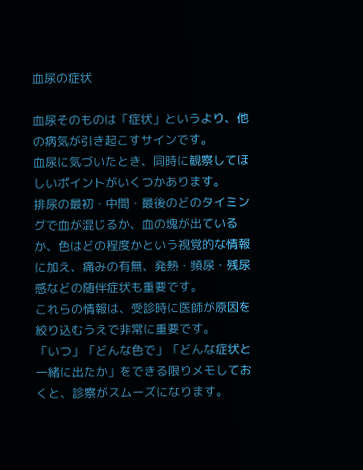血尿の症状

血尿そのものは「症状」というより、他の病気が引き起こすサインです。
血尿に気づいたとき、同時に観察してほしいポイントがいくつかあります。
排尿の最初・中間・最後のどのタイミングで血が混じるか、血の塊が出ているか、色はどの程度かという視覚的な情報に加え、痛みの有無、発熱・頻尿・残尿感などの随伴症状も重要です。
これらの情報は、受診時に医師が原因を絞り込むうえで非常に重要です。
「いつ」「どんな色で」「どんな症状と一緒に出たか」をできる限りメモしておくと、診察がスムーズになります。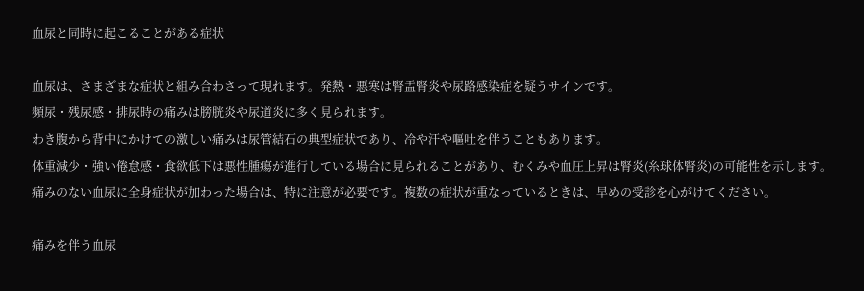血尿と同時に起こることがある症状

血尿は、さまざまな症状と組み合わさって現れます。発熱・悪寒は腎盂腎炎や尿路感染症を疑うサインです。
頻尿・残尿感・排尿時の痛みは膀胱炎や尿道炎に多く見られます。
わき腹から背中にかけての激しい痛みは尿管結石の典型症状であり、冷や汗や嘔吐を伴うこともあります。
体重減少・強い倦怠感・食欲低下は悪性腫瘍が進行している場合に見られることがあり、むくみや血圧上昇は腎炎(糸球体腎炎)の可能性を示します。
痛みのない血尿に全身症状が加わった場合は、特に注意が必要です。複数の症状が重なっているときは、早めの受診を心がけてください。

痛みを伴う血尿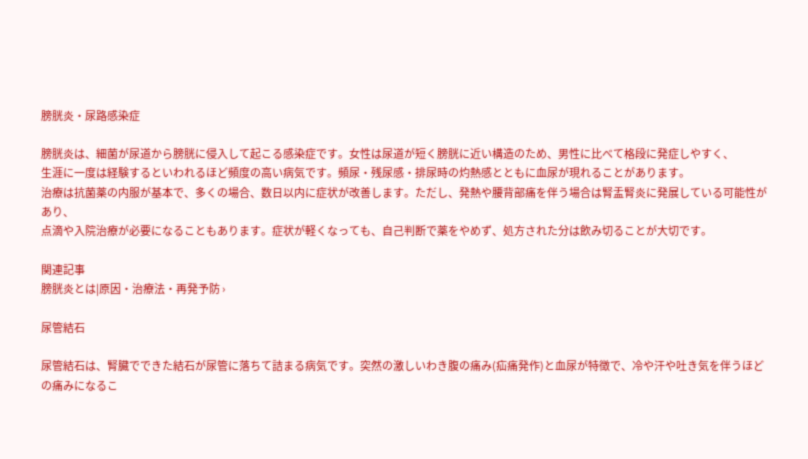膀胱炎・尿路感染症

膀胱炎は、細菌が尿道から膀胱に侵入して起こる感染症です。女性は尿道が短く膀胱に近い構造のため、男性に比べて格段に発症しやすく、
生涯に一度は経験するといわれるほど頻度の高い病気です。頻尿・残尿感・排尿時の灼熱感とともに血尿が現れることがあります。
治療は抗菌薬の内服が基本で、多くの場合、数日以内に症状が改善します。ただし、発熱や腰背部痛を伴う場合は腎盂腎炎に発展している可能性があり、
点滴や入院治療が必要になることもあります。症状が軽くなっても、自己判断で薬をやめず、処方された分は飲み切ることが大切です。

関連記事
膀胱炎とは|原因・治療法・再発予防 ›

尿管結石

尿管結石は、腎臓でできた結石が尿管に落ちて詰まる病気です。突然の激しいわき腹の痛み(疝痛発作)と血尿が特徴で、冷や汗や吐き気を伴うほどの痛みになるこ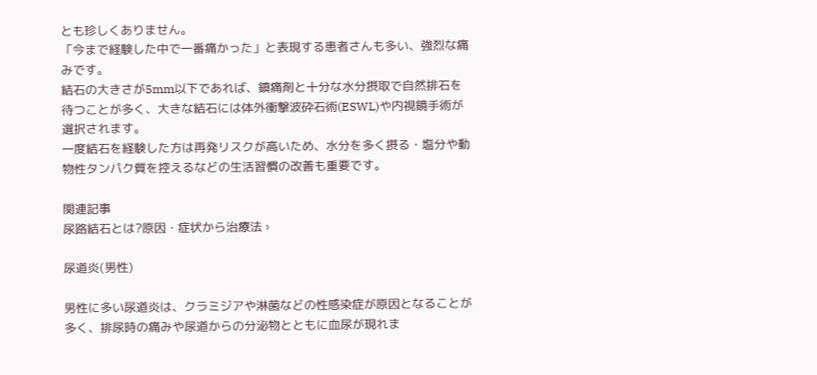とも珍しくありません。
「今まで経験した中で一番痛かった」と表現する患者さんも多い、強烈な痛みです。
結石の大きさが5mm以下であれば、鎮痛剤と十分な水分摂取で自然排石を待つことが多く、大きな結石には体外衝撃波砕石術(ESWL)や内視鏡手術が選択されます。
一度結石を経験した方は再発リスクが高いため、水分を多く摂る・塩分や動物性タンパク質を控えるなどの生活習慣の改善も重要です。

関連記事
尿路結石とは?原因・症状から治療法 ›

尿道炎(男性)

男性に多い尿道炎は、クラミジアや淋菌などの性感染症が原因となることが多く、排尿時の痛みや尿道からの分泌物とともに血尿が現れま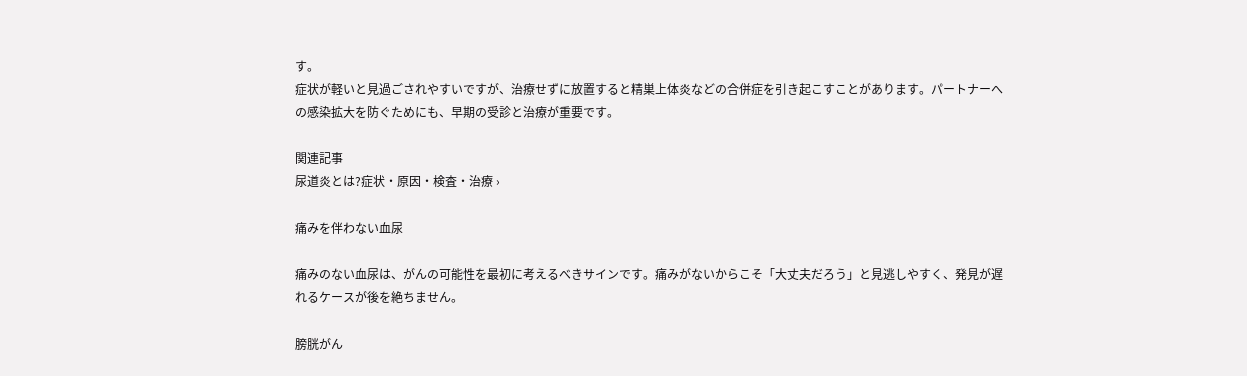す。
症状が軽いと見過ごされやすいですが、治療せずに放置すると精巣上体炎などの合併症を引き起こすことがあります。パートナーへの感染拡大を防ぐためにも、早期の受診と治療が重要です。

関連記事
尿道炎とは?症状・原因・検査・治療 ›

痛みを伴わない血尿

痛みのない血尿は、がんの可能性を最初に考えるべきサインです。痛みがないからこそ「大丈夫だろう」と見逃しやすく、発見が遅れるケースが後を絶ちません。

膀胱がん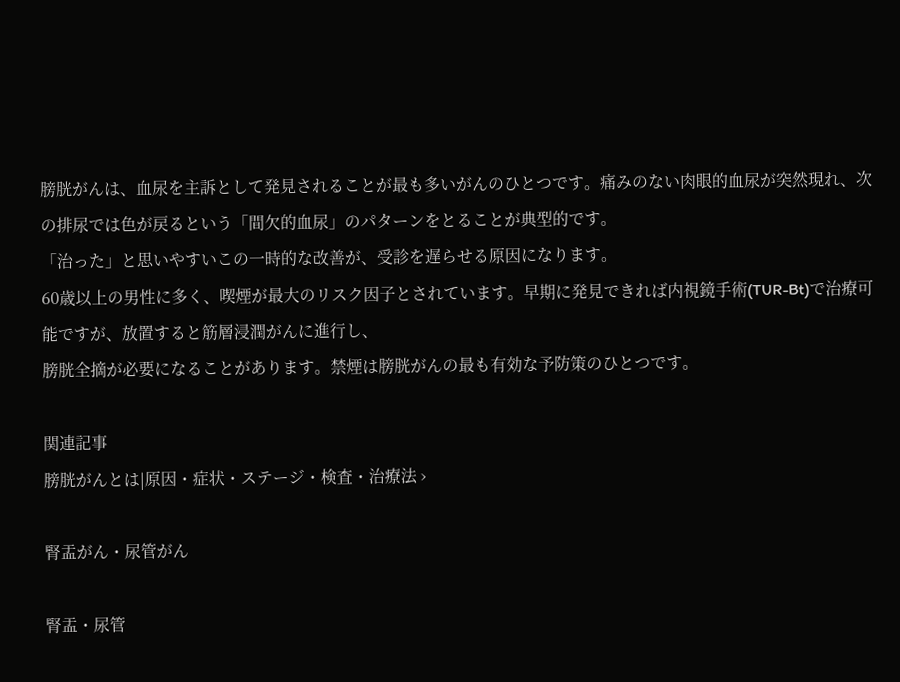膀胱がんは、血尿を主訴として発見されることが最も多いがんのひとつです。痛みのない肉眼的血尿が突然現れ、次の排尿では色が戻るという「間欠的血尿」のパターンをとることが典型的です。
「治った」と思いやすいこの一時的な改善が、受診を遅らせる原因になります。
60歳以上の男性に多く、喫煙が最大のリスク因子とされています。早期に発見できれば内視鏡手術(TUR-Bt)で治療可能ですが、放置すると筋層浸潤がんに進行し、
膀胱全摘が必要になることがあります。禁煙は膀胱がんの最も有効な予防策のひとつです。

関連記事
膀胱がんとは|原因・症状・ステージ・検査・治療法 ›

腎盂がん・尿管がん

腎盂・尿管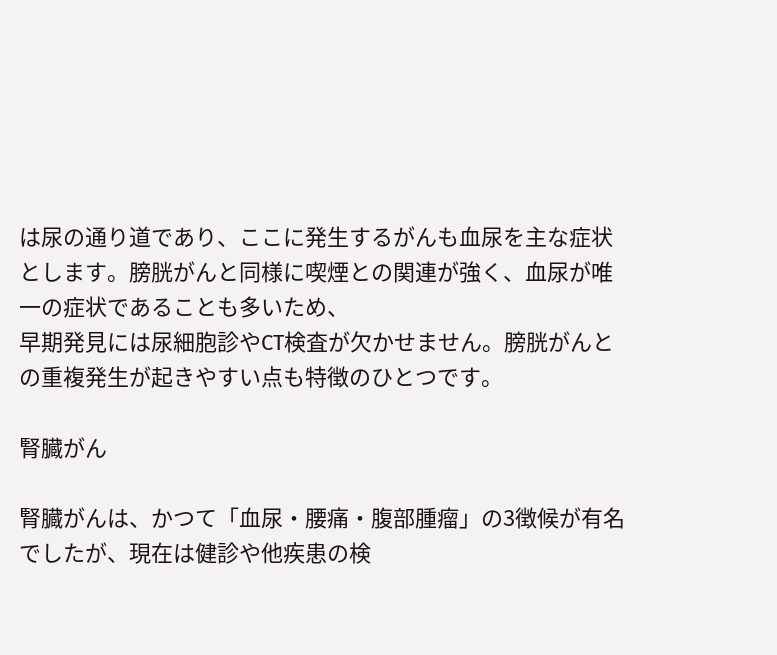は尿の通り道であり、ここに発生するがんも血尿を主な症状とします。膀胱がんと同様に喫煙との関連が強く、血尿が唯一の症状であることも多いため、
早期発見には尿細胞診やCT検査が欠かせません。膀胱がんとの重複発生が起きやすい点も特徴のひとつです。

腎臓がん

腎臓がんは、かつて「血尿・腰痛・腹部腫瘤」の3徴候が有名でしたが、現在は健診や他疾患の検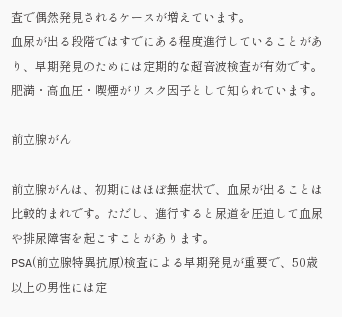査で偶然発見されるケースが増えています。
血尿が出る段階ではすでにある程度進行していることがあり、早期発見のためには定期的な超音波検査が有効です。肥満・高血圧・喫煙がリスク因子として知られています。

前立腺がん

前立腺がんは、初期にはほぼ無症状で、血尿が出ることは比較的まれです。ただし、進行すると尿道を圧迫して血尿や排尿障害を起こすことがあります。
PSA(前立腺特異抗原)検査による早期発見が重要で、50歳以上の男性には定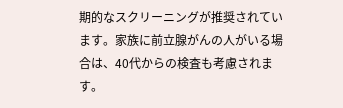期的なスクリーニングが推奨されています。家族に前立腺がんの人がいる場合は、40代からの検査も考慮されます。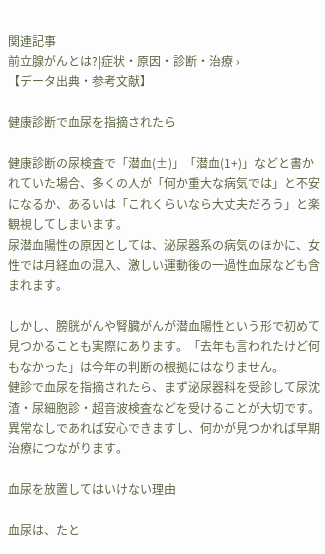関連記事
前立腺がんとは?|症状・原因・診断・治療 ›
【データ出典・参考文献】

健康診断で血尿を指摘されたら

健康診断の尿検査で「潜血(±)」「潜血(1+)」などと書かれていた場合、多くの人が「何か重大な病気では」と不安になるか、あるいは「これくらいなら大丈夫だろう」と楽観視してしまいます。
尿潜血陽性の原因としては、泌尿器系の病気のほかに、女性では月経血の混入、激しい運動後の一過性血尿なども含まれます。

しかし、膀胱がんや腎臓がんが潜血陽性という形で初めて見つかることも実際にあります。「去年も言われたけど何もなかった」は今年の判断の根拠にはなりません。
健診で血尿を指摘されたら、まず泌尿器科を受診して尿沈渣・尿細胞診・超音波検査などを受けることが大切です。
異常なしであれば安心できますし、何かが見つかれば早期治療につながります。

血尿を放置してはいけない理由

血尿は、たと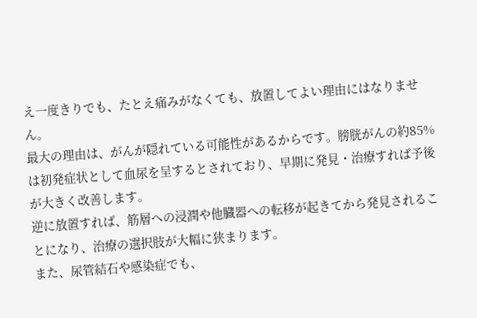え一度きりでも、たとえ痛みがなくても、放置してよい理由にはなりません。
最大の理由は、がんが隠れている可能性があるからです。膀胱がんの約85%は初発症状として血尿を呈するとされており、早期に発見・治療すれば予後が大きく改善します。
逆に放置すれば、筋層への浸潤や他臓器への転移が起きてから発見されることになり、治療の選択肢が大幅に狭まります。
また、尿管結石や感染症でも、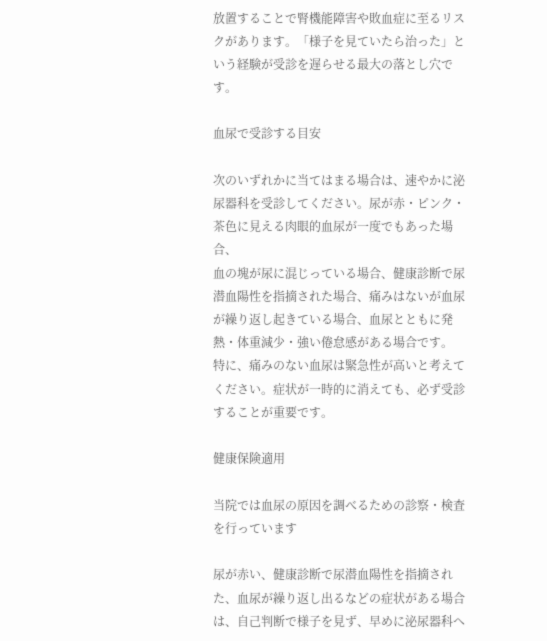放置することで腎機能障害や敗血症に至るリスクがあります。「様子を見ていたら治った」という経験が受診を遅らせる最大の落とし穴です。

血尿で受診する目安

次のいずれかに当てはまる場合は、速やかに泌尿器科を受診してください。尿が赤・ピンク・茶色に見える肉眼的血尿が一度でもあった場合、
血の塊が尿に混じっている場合、健康診断で尿潜血陽性を指摘された場合、痛みはないが血尿が繰り返し起きている場合、血尿とともに発熱・体重減少・強い倦怠感がある場合です。
特に、痛みのない血尿は緊急性が高いと考えてください。症状が一時的に消えても、必ず受診することが重要です。

健康保険適用

当院では血尿の原因を調べるための診察・検査を行っています

尿が赤い、健康診断で尿潜血陽性を指摘された、血尿が繰り返し出るなどの症状がある場合は、自己判断で様子を見ず、早めに泌尿器科へ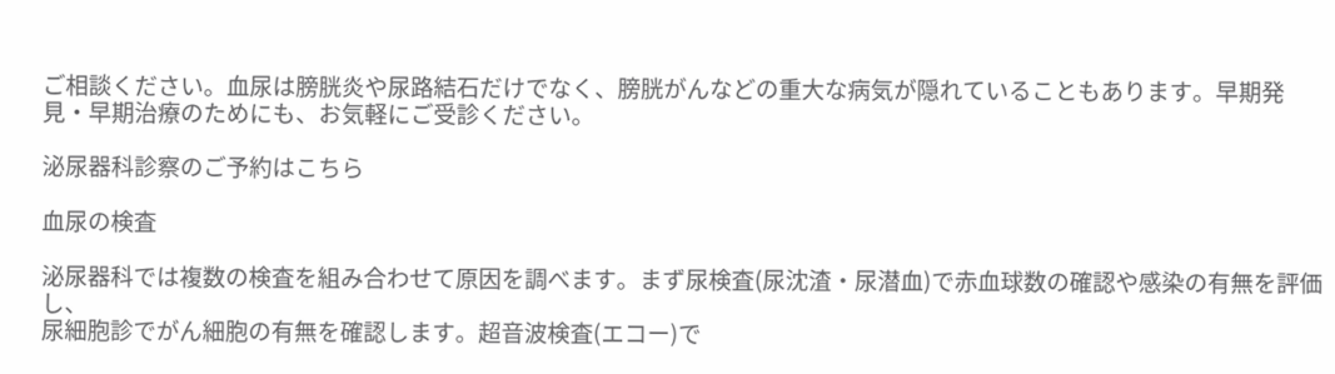ご相談ください。血尿は膀胱炎や尿路結石だけでなく、膀胱がんなどの重大な病気が隠れていることもあります。早期発見・早期治療のためにも、お気軽にご受診ください。

泌尿器科診察のご予約はこちら

血尿の検査

泌尿器科では複数の検査を組み合わせて原因を調べます。まず尿検査(尿沈渣・尿潜血)で赤血球数の確認や感染の有無を評価し、
尿細胞診でがん細胞の有無を確認します。超音波検査(エコー)で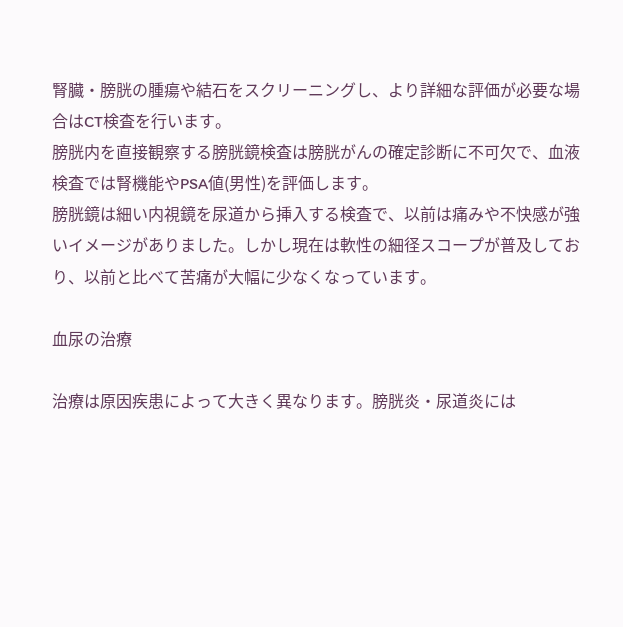腎臓・膀胱の腫瘍や結石をスクリーニングし、より詳細な評価が必要な場合はCT検査を行います。
膀胱内を直接観察する膀胱鏡検査は膀胱がんの確定診断に不可欠で、血液検査では腎機能やPSA値(男性)を評価します。
膀胱鏡は細い内視鏡を尿道から挿入する検査で、以前は痛みや不快感が強いイメージがありました。しかし現在は軟性の細径スコープが普及しており、以前と比べて苦痛が大幅に少なくなっています。

血尿の治療

治療は原因疾患によって大きく異なります。膀胱炎・尿道炎には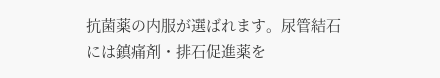抗菌薬の内服が選ばれます。尿管結石には鎮痛剤・排石促進薬を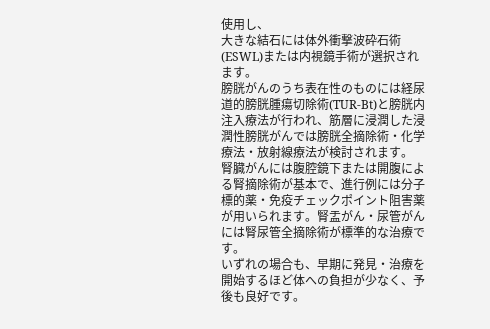使用し、
大きな結石には体外衝撃波砕石術(ESWL)または内視鏡手術が選択されます。
膀胱がんのうち表在性のものには経尿道的膀胱腫瘍切除術(TUR-Bt)と膀胱内注入療法が行われ、筋層に浸潤した浸潤性膀胱がんでは膀胱全摘除術・化学療法・放射線療法が検討されます。
腎臓がんには腹腔鏡下または開腹による腎摘除術が基本で、進行例には分子標的薬・免疫チェックポイント阻害薬が用いられます。腎盂がん・尿管がんには腎尿管全摘除術が標準的な治療です。
いずれの場合も、早期に発見・治療を開始するほど体への負担が少なく、予後も良好です。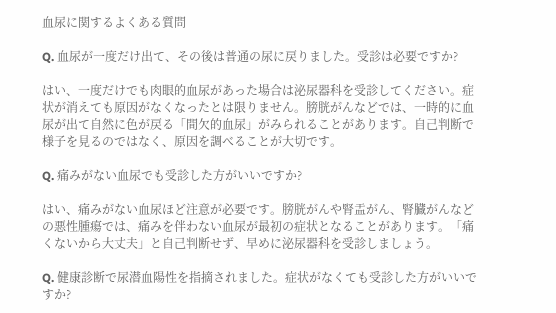血尿に関するよくある質問

Q. 血尿が一度だけ出て、その後は普通の尿に戻りました。受診は必要ですか?

はい、一度だけでも肉眼的血尿があった場合は泌尿器科を受診してください。症状が消えても原因がなくなったとは限りません。膀胱がんなどでは、一時的に血尿が出て自然に色が戻る「間欠的血尿」がみられることがあります。自己判断で様子を見るのではなく、原因を調べることが大切です。

Q. 痛みがない血尿でも受診した方がいいですか?

はい、痛みがない血尿ほど注意が必要です。膀胱がんや腎盂がん、腎臓がんなどの悪性腫瘍では、痛みを伴わない血尿が最初の症状となることがあります。「痛くないから大丈夫」と自己判断せず、早めに泌尿器科を受診しましょう。

Q. 健康診断で尿潜血陽性を指摘されました。症状がなくても受診した方がいいですか?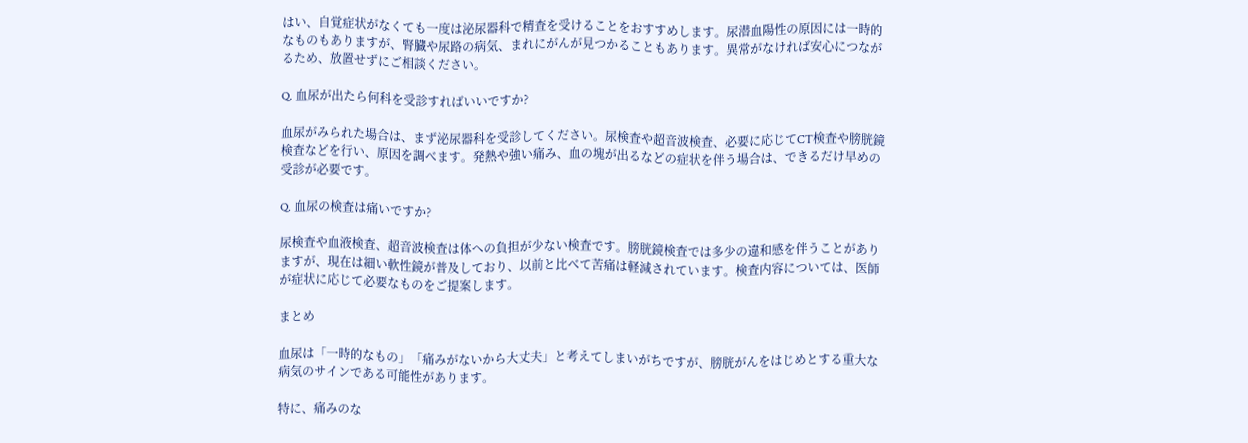はい、自覚症状がなくても一度は泌尿器科で精査を受けることをおすすめします。尿潜血陽性の原因には一時的なものもありますが、腎臓や尿路の病気、まれにがんが見つかることもあります。異常がなければ安心につながるため、放置せずにご相談ください。

Q. 血尿が出たら何科を受診すればいいですか?

血尿がみられた場合は、まず泌尿器科を受診してください。尿検査や超音波検査、必要に応じてCT検査や膀胱鏡検査などを行い、原因を調べます。発熱や強い痛み、血の塊が出るなどの症状を伴う場合は、できるだけ早めの受診が必要です。

Q. 血尿の検査は痛いですか?

尿検査や血液検査、超音波検査は体への負担が少ない検査です。膀胱鏡検査では多少の違和感を伴うことがありますが、現在は細い軟性鏡が普及しており、以前と比べて苦痛は軽減されています。検査内容については、医師が症状に応じて必要なものをご提案します。

まとめ

血尿は「一時的なもの」「痛みがないから大丈夫」と考えてしまいがちですが、膀胱がんをはじめとする重大な病気のサインである可能性があります。

特に、痛みのな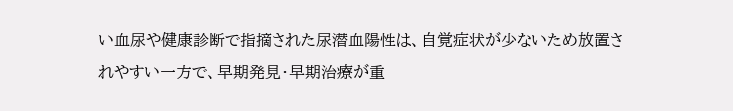い血尿や健康診断で指摘された尿潜血陽性は、自覚症状が少ないため放置されやすい一方で、早期発見・早期治療が重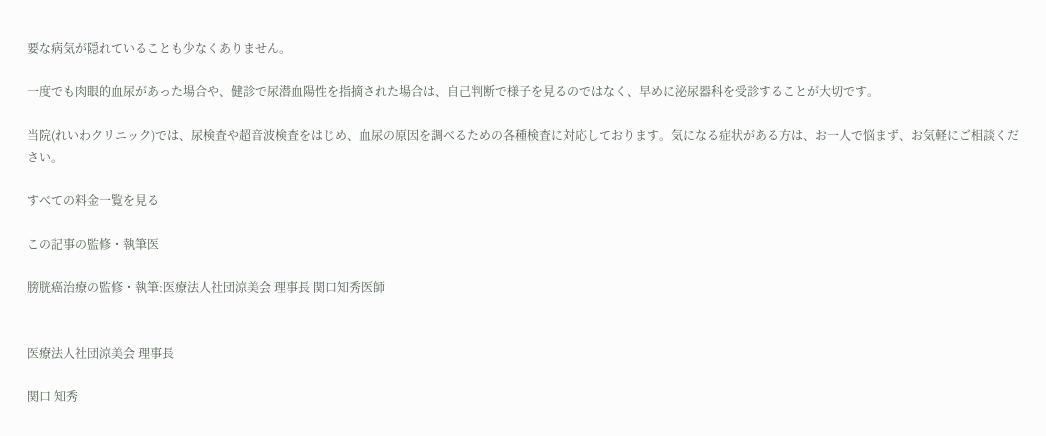要な病気が隠れていることも少なくありません。

一度でも肉眼的血尿があった場合や、健診で尿潜血陽性を指摘された場合は、自己判断で様子を見るのではなく、早めに泌尿器科を受診することが大切です。

当院(れいわクリニック)では、尿検査や超音波検査をはじめ、血尿の原因を調べるための各種検査に対応しております。気になる症状がある方は、お一人で悩まず、お気軽にご相談ください。

すべての料金一覧を見る

この記事の監修・執筆医

膀胱癌治療の監修・執筆:医療法人社団涼美会 理事長 関口知秀医師


医療法人社団涼美会 理事長

関口 知秀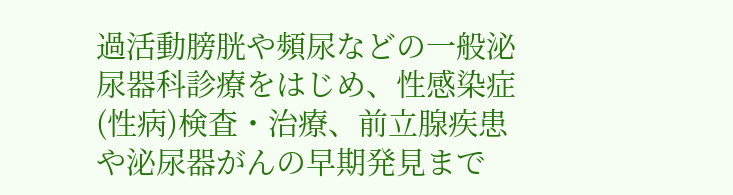過活動膀胱や頻尿などの一般泌尿器科診療をはじめ、性感染症(性病)検査・治療、前立腺疾患や泌尿器がんの早期発見まで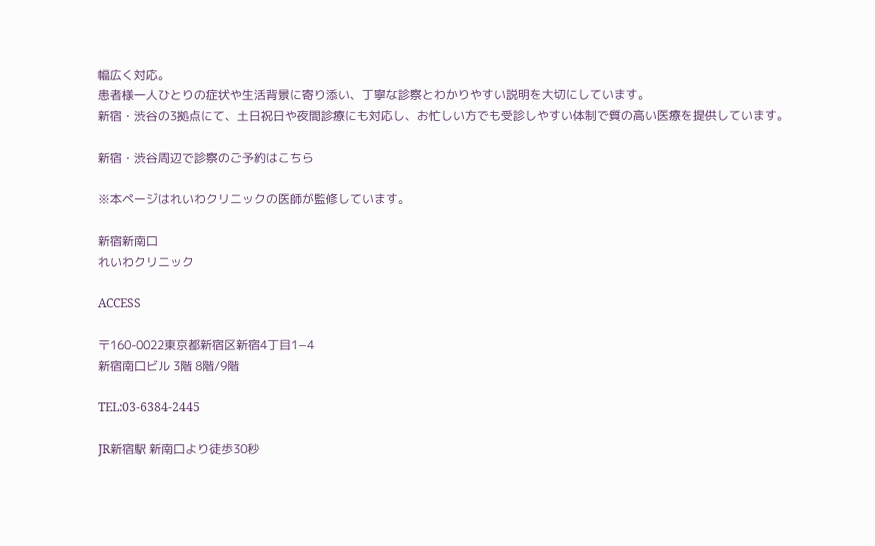幅広く対応。
患者様一人ひとりの症状や生活背景に寄り添い、丁寧な診察とわかりやすい説明を大切にしています。
新宿・渋谷の3拠点にて、土日祝日や夜間診療にも対応し、お忙しい方でも受診しやすい体制で質の高い医療を提供しています。

新宿・渋谷周辺で診察のご予約はこちら

※本ページはれいわクリニックの医師が監修しています。

新宿新南口
れいわクリニック

ACCESS

〒160-0022東京都新宿区新宿4丁目1−4
新宿南口ビル 3階 8階/9階

TEL:03-6384-2445

JR新宿駅 新南口より徒歩30秒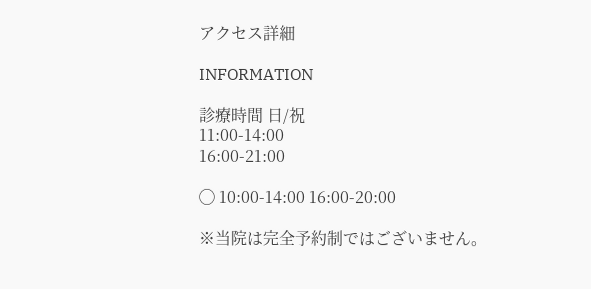アクセス詳細

INFORMATION

診療時間 日/祝
11:00-14:00
16:00-21:00

◯ 10:00-14:00 16:00-20:00

※当院は完全予約制ではございません。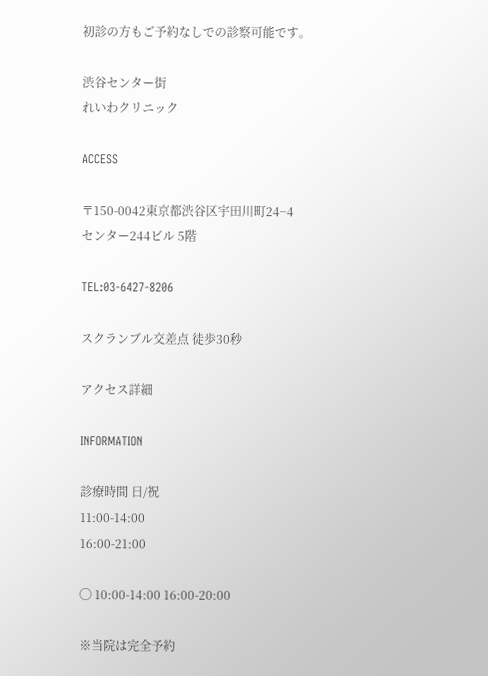初診の方もご予約なしでの診察可能です。

渋谷センター街
れいわクリニック

ACCESS

〒150-0042東京都渋谷区宇田川町24−4
センター244ビル 5階

TEL:03-6427-8206

スクランブル交差点 徒歩30秒

アクセス詳細

INFORMATION

診療時間 日/祝
11:00-14:00
16:00-21:00

◯ 10:00-14:00 16:00-20:00

※当院は完全予約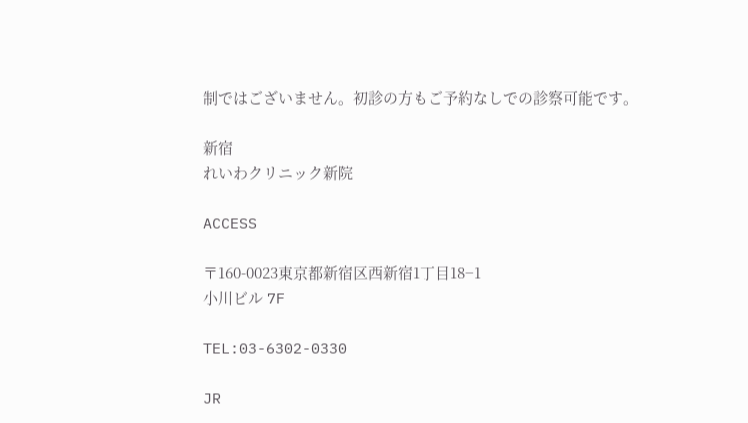制ではございません。初診の方もご予約なしでの診察可能です。

新宿
れいわクリニック新院

ACCESS

〒160-0023東京都新宿区西新宿1丁目18−1
小川ビル 7F

TEL:03-6302-0330

JR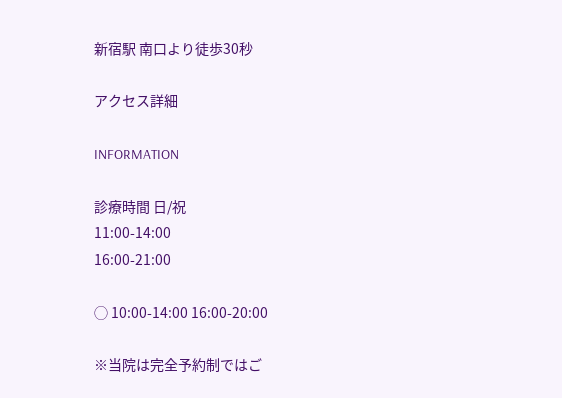新宿駅 南口より徒歩30秒

アクセス詳細

INFORMATION

診療時間 日/祝
11:00-14:00
16:00-21:00

◯ 10:00-14:00 16:00-20:00

※当院は完全予約制ではご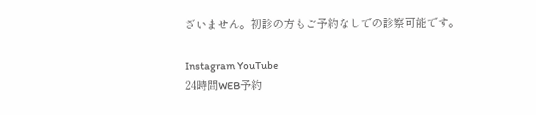ざいません。初診の方もご予約なしでの診察可能です。

Instagram YouTube
24時間WEB予約